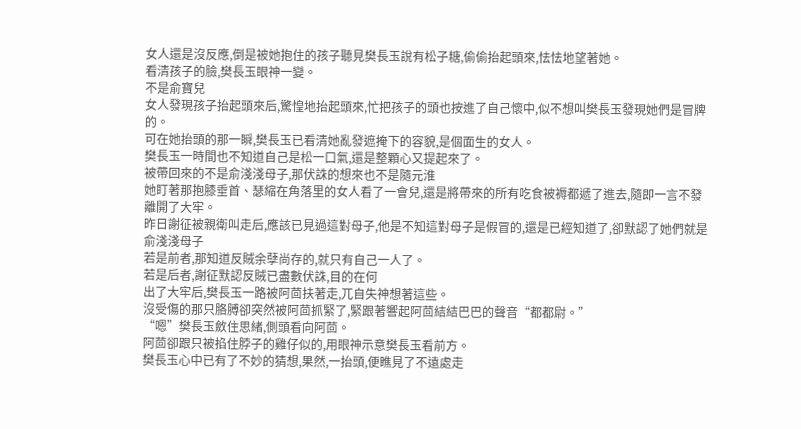女人還是沒反應,倒是被她抱住的孩子聽見樊長玉說有松子糖,偷偷抬起頭來,怯怯地望著她。
看清孩子的臉,樊長玉眼神一變。
不是俞寶兒
女人發現孩子抬起頭來后,驚惶地抬起頭來,忙把孩子的頭也按進了自己懷中,似不想叫樊長玉發現她們是冒牌的。
可在她抬頭的那一瞬,樊長玉已看清她亂發遮掩下的容貌,是個面生的女人。
樊長玉一時間也不知道自己是松一口氣,還是整顆心又提起來了。
被帶回來的不是俞淺淺母子,那伏誅的想來也不是隨元淮
她盯著那抱膝垂首、瑟縮在角落里的女人看了一會兒,還是將帶來的所有吃食被褥都遞了進去,隨即一言不發離開了大牢。
昨日謝征被親衛叫走后,應該已見過這對母子,他是不知這對母子是假冒的,還是已經知道了,卻默認了她們就是俞淺淺母子
若是前者,那知道反賊余孽尚存的,就只有自己一人了。
若是后者,謝征默認反賊已盡數伏誅,目的在何
出了大牢后,樊長玉一路被阿茴扶著走,兀自失神想著這些。
沒受傷的那只胳膊卻突然被阿茴抓緊了,緊跟著響起阿茴結結巴巴的聲音“都都尉。”
“嗯”樊長玉斂住思緒,側頭看向阿茴。
阿茴卻跟只被掐住脖子的雞仔似的,用眼神示意樊長玉看前方。
樊長玉心中已有了不妙的猜想,果然,一抬頭,便瞧見了不遠處走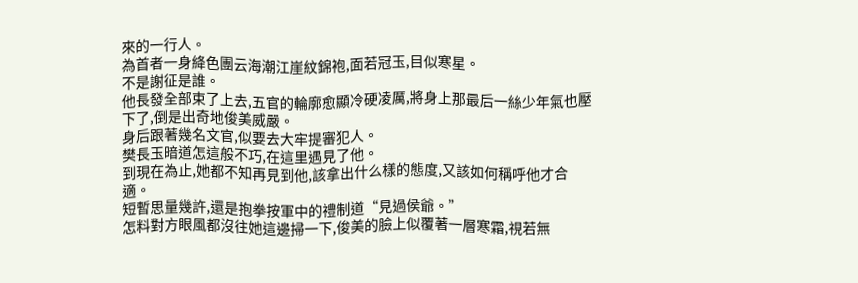來的一行人。
為首者一身絳色團云海潮江崖紋錦袍,面若冠玉,目似寒星。
不是謝征是誰。
他長發全部束了上去,五官的輪廓愈顯冷硬凌厲,將身上那最后一絲少年氣也壓下了,倒是出奇地俊美威嚴。
身后跟著幾名文官,似要去大牢提審犯人。
樊長玉暗道怎這般不巧,在這里遇見了他。
到現在為止,她都不知再見到他,該拿出什么樣的態度,又該如何稱呼他才合適。
短暫思量幾許,還是抱拳按軍中的禮制道“見過侯爺。”
怎料對方眼風都沒往她這邊掃一下,俊美的臉上似覆著一層寒霜,視若無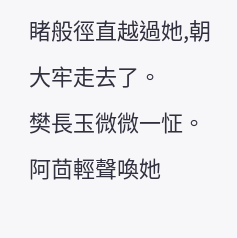睹般徑直越過她,朝大牢走去了。
樊長玉微微一怔。
阿茴輕聲喚她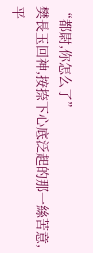“都尉,你怎么了”
樊長玉回神,按捺下心底泛起的那一絲苦意,平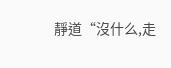靜道“沒什么,走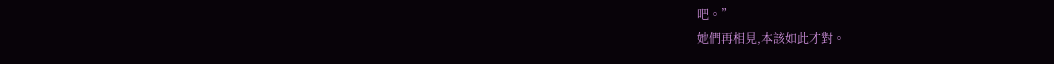吧。”
她們再相見,本該如此才對。